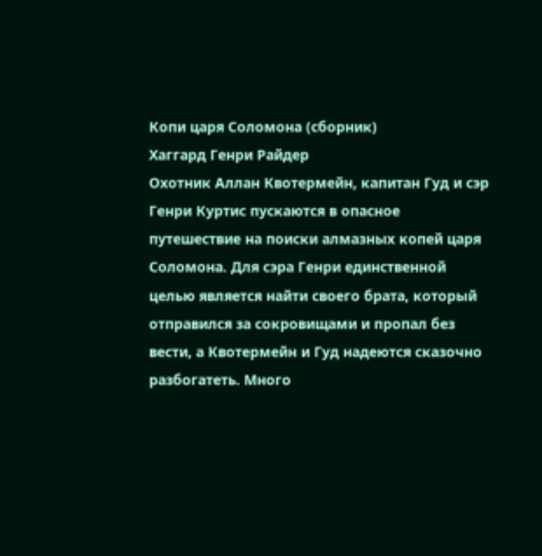Копи царя Соломона (сборник)
Хаггард Генри Райдер
Охотник Аллан Квотермейн, капитан Гуд и сэр Генри Куртис пускаются в опасное путешествие на поиски алмазных копей царя Соломона. Для сэра Генри единственной целью является найти своего брата, который отправился за сокровищами и пропал без вести, а Квотермейн и Гуд надеются сказочно разбогатеть. Много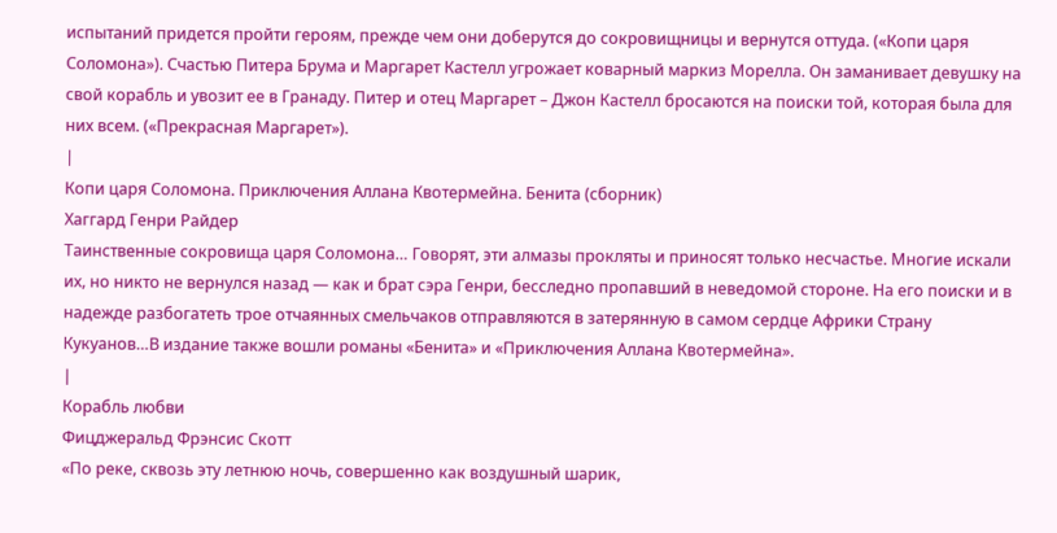испытаний придется пройти героям, прежде чем они доберутся до сокровищницы и вернутся оттуда. («Копи царя Соломона»). Счастью Питера Брума и Маргарет Кастелл угрожает коварный маркиз Морелла. Он заманивает девушку на свой корабль и увозит ее в Гранаду. Питер и отец Маргарет – Джон Кастелл бросаются на поиски той, которая была для них всем. («Прекрасная Маргарет»).
|
Копи царя Соломона. Приключения Аллана Квотермейна. Бенита (сборник)
Хаггард Генри Райдер
Таинственные сокровища царя Соломона… Говорят, эти алмазы прокляты и приносят только несчастье. Многие искали их, но никто не вернулся назад — как и брат сэра Генри, бесследно пропавший в неведомой стороне. На его поиски и в надежде разбогатеть трое отчаянных смельчаков отправляются в затерянную в самом сердце Африки Страну Кукуанов…В издание также вошли романы «Бенита» и «Приключения Аллана Квотермейна».
|
Корабль любви
Фицджеральд Фрэнсис Скотт
«По реке, сквозь эту летнюю ночь, совершенно как воздушный шарик,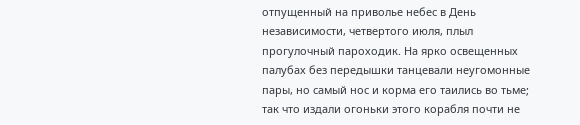отпущенный на приволье небес в День независимости, четвертого июля, плыл прогулочный пароходик. На ярко освещенных палубах без передышки танцевали неугомонные пары, но самый нос и корма его таились во тьме; так что издали огоньки этого корабля почти не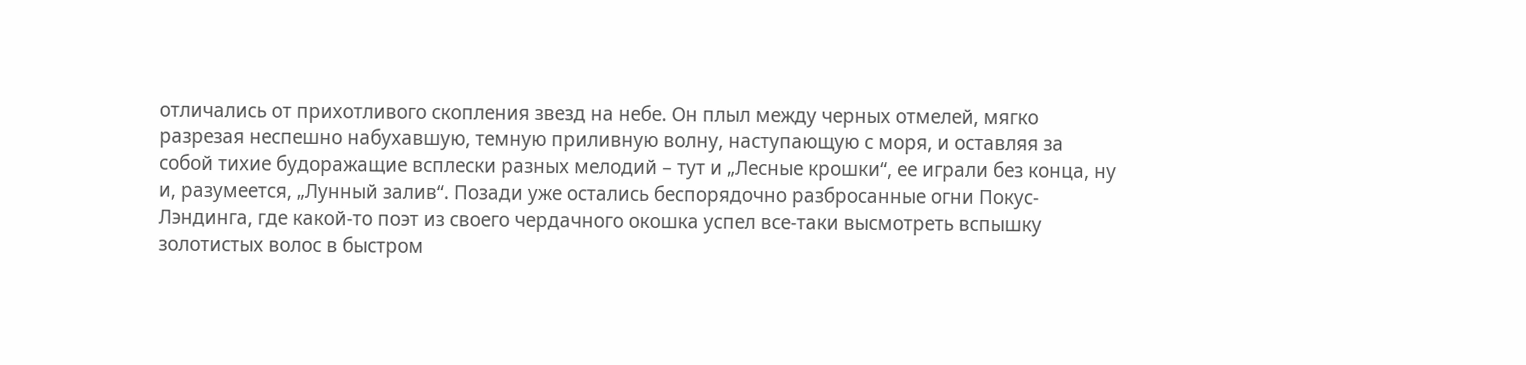отличались от прихотливого скопления звезд на небе. Он плыл между черных отмелей, мягко разрезая неспешно набухавшую, темную приливную волну, наступающую с моря, и оставляя за собой тихие будоражащие всплески разных мелодий – тут и „Лесные крошки“, ее играли без конца, ну и, разумеется, „Лунный залив“. Позади уже остались беспорядочно разбросанные огни Покус-Лэндинга, где какой-то поэт из своего чердачного окошка успел все-таки высмотреть вспышку золотистых волос в быстром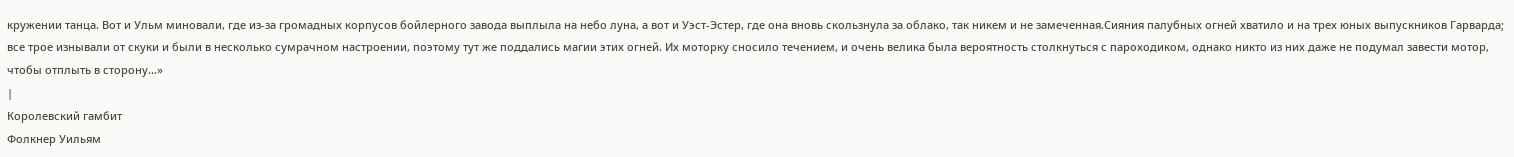кружении танца. Вот и Ульм миновали, где из-за громадных корпусов бойлерного завода выплыла на небо луна, а вот и Уэст-Эстер, где она вновь скользнула за облако, так никем и не замеченная.Сияния палубных огней хватило и на трех юных выпускников Гарварда; все трое изнывали от скуки и были в несколько сумрачном настроении, поэтому тут же поддались магии этих огней. Их моторку сносило течением, и очень велика была вероятность столкнуться с пароходиком, однако никто из них даже не подумал завести мотор, чтобы отплыть в сторону...»
|
Королевский гамбит
Фолкнер Уильям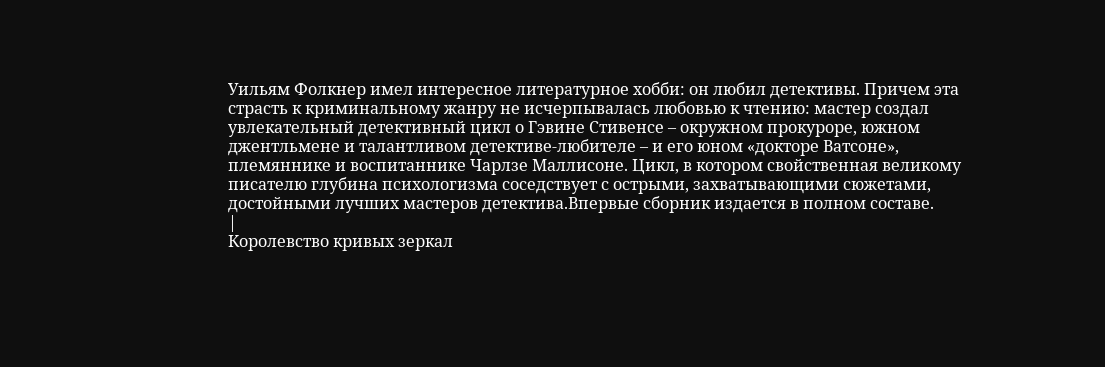Уильям Фолкнер имел интересное литературное хобби: он любил детективы. Причем эта страсть к криминальному жанру не исчерпывалась любовью к чтению: мастер создал увлекательный детективный цикл о Гэвине Стивенсе – окружном прокуроре, южном джентльмене и талантливом детективе-любителе – и его юном «докторе Ватсоне», племяннике и воспитаннике Чарлзе Маллисоне. Цикл, в котором свойственная великому писателю глубина психологизма соседствует с острыми, захватывающими сюжетами, достойными лучших мастеров детектива.Впервые сборник издается в полном составе.
|
Королевство кривых зеркал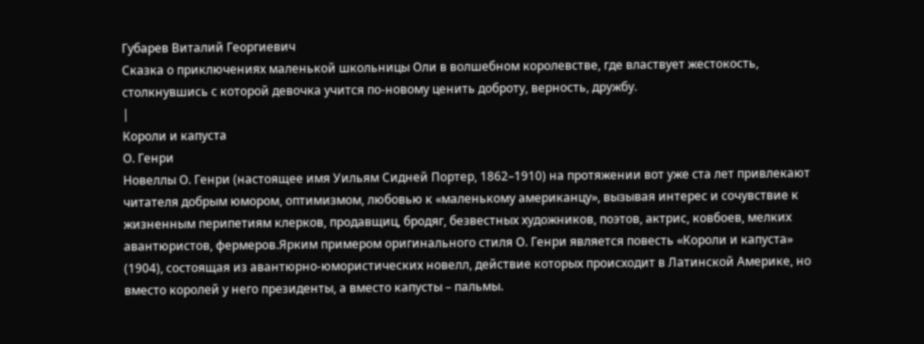Губарев Виталий Георгиевич
Сказка о приключениях маленькой школьницы Оли в волшебном королевстве, где властвует жестокость, столкнувшись с которой девочка учится по-новому ценить доброту, верность, дружбу.
|
Короли и капуста
О. Генри
Новеллы О. Генри (настоящее имя Уильям Сидней Портер, 1862–1910) на протяжении вот уже ста лет привлекают читателя добрым юмором, оптимизмом, любовью к «маленькому американцу», вызывая интерес и сочувствие к жизненным перипетиям клерков, продавщиц, бродяг, безвестных художников, поэтов, актрис, ковбоев, мелких авантюристов, фермеров.Ярким примером оригинального стиля О. Генри является повесть «Короли и капуста» (1904), состоящая из авантюрно-юмористических новелл, действие которых происходит в Латинской Америке, но вместо королей у него президенты, а вместо капусты – пальмы.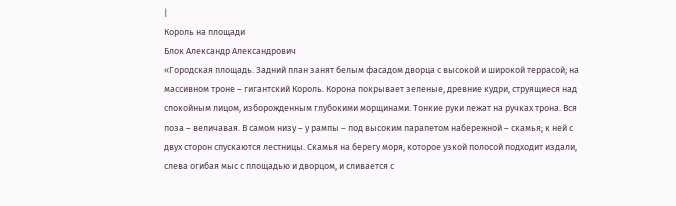|
Король на площади
Блок Александр Александрович
«Городская площадь. Задний план занят белым фасадом дворца с высокой и широкой террасой; на массивном троне – гигантский Король. Корона покрывает зеленые, древние кудри, струящиеся над спокойным лицом, изборожденным глубокими морщинами. Тонкие руки лежат на ручках трона. Вся поза – величавая. В самом низу – у рампы – под высоким парапетом набережной – скамья; к ней с двух сторон спускаются лестницы. Скамья на берегу моря, которое узкой полосой подходит издали, слева огибая мыс с площадью и дворцом, и сливается с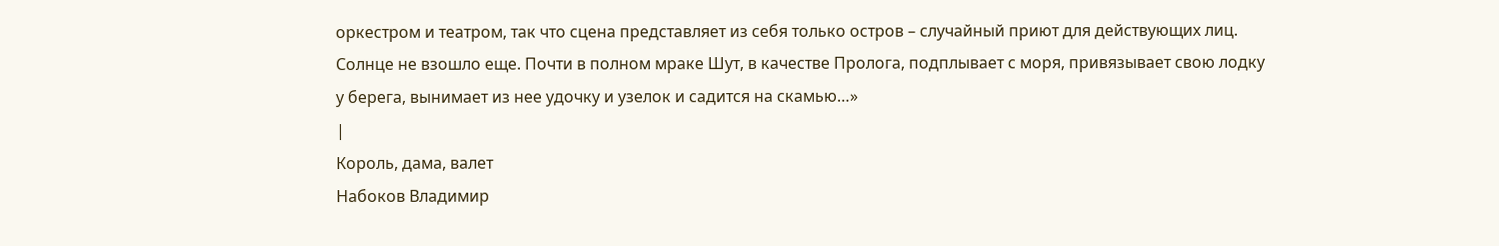оркестром и театром, так что сцена представляет из себя только остров – случайный приют для действующих лиц. Солнце не взошло еще. Почти в полном мраке Шут, в качестве Пролога, подплывает с моря, привязывает свою лодку у берега, вынимает из нее удочку и узелок и садится на скамью…»
|
Король, дама, валет
Набоков Владимир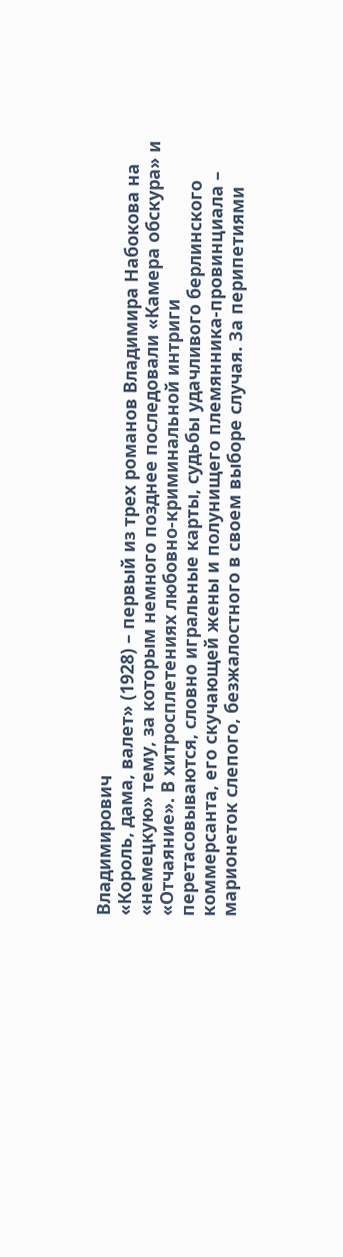Владимирович
«Король, дама, валет» (1928) – первый из трех романов Владимира Набокова на «немецкую» тему, за которым немного позднее последовали «Камера обскура» и «Отчаяние». В хитросплетениях любовно-криминальной интриги перетасовываются, словно игральные карты, судьбы удачливого берлинского коммерсанта, его скучающей жены и полунищего племянника-провинциала – марионеток слепого, безжалостного в своем выборе случая. За перипетиями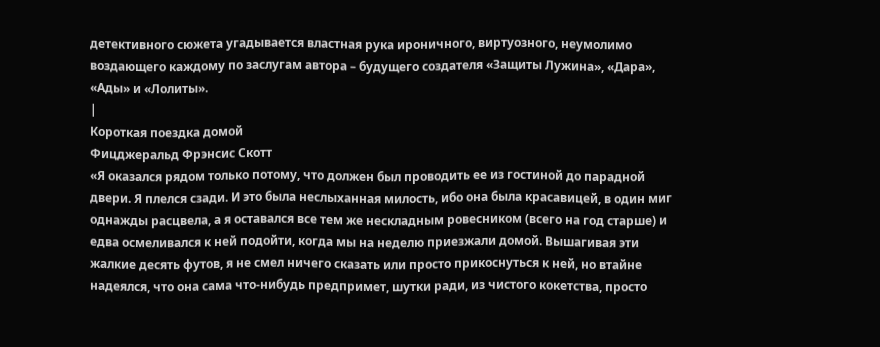детективного сюжета угадывается властная рука ироничного, виртуозного, неумолимо воздающего каждому по заслугам автора – будущего создателя «Защиты Лужина», «Дара», «Ады» и «Лолиты».
|
Короткая поездка домой
Фицджеральд Фрэнсис Скотт
«Я оказался рядом только потому, что должен был проводить ее из гостиной до парадной двери. Я плелся сзади. И это была неслыханная милость, ибо она была красавицей, в один миг однажды расцвела, а я оставался все тем же нескладным ровесником (всего на год старше) и едва осмеливался к ней подойти, когда мы на неделю приезжали домой. Вышагивая эти жалкие десять футов, я не смел ничего сказать или просто прикоснуться к ней, но втайне надеялся, что она сама что-нибудь предпримет, шутки ради, из чистого кокетства, просто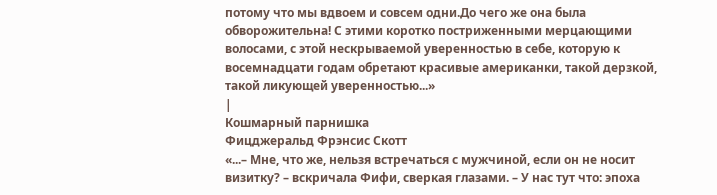потому что мы вдвоем и совсем одни.До чего же она была обворожительна! С этими коротко постриженными мерцающими волосами, с этой нескрываемой уверенностью в себе, которую к восемнадцати годам обретают красивые американки, такой дерзкой, такой ликующей уверенностью...»
|
Кошмарный парнишка
Фицджеральд Фрэнсис Скотт
«...– Мне, что же, нельзя встречаться с мужчиной, если он не носит визитку? – вскричала Фифи, сверкая глазами. – У нас тут что: эпоха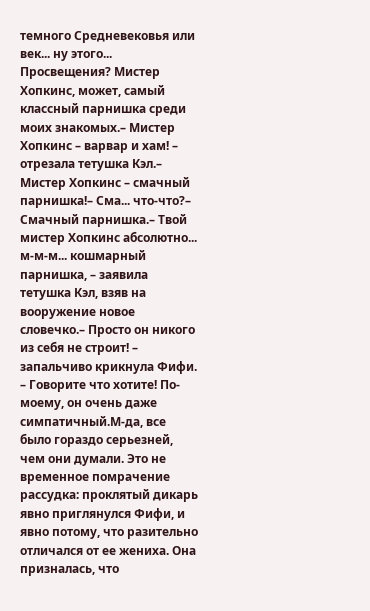темного Средневековья или век... ну этого... Просвещения? Мистер Хопкинс, может, самый классный парнишка среди моих знакомых.– Мистер Хопкинс – варвар и хам! – отрезала тетушка Кэл.– Мистер Хопкинс – смачный парнишка!– Сма... что-что?– Смачный парнишка.– Твой мистер Хопкинс абсолютно... м-м-м... кошмарный парнишка, – заявила тетушка Кэл, взяв на вооружение новое словечко.– Просто он никого из себя не строит! – запальчиво крикнула Фифи. – Говорите что хотите! По-моему, он очень даже симпатичный.М-да, все было гораздо серьезней, чем они думали. Это не временное помрачение рассудка: проклятый дикарь явно приглянулся Фифи, и явно потому, что разительно отличался от ее жениха. Она призналась, что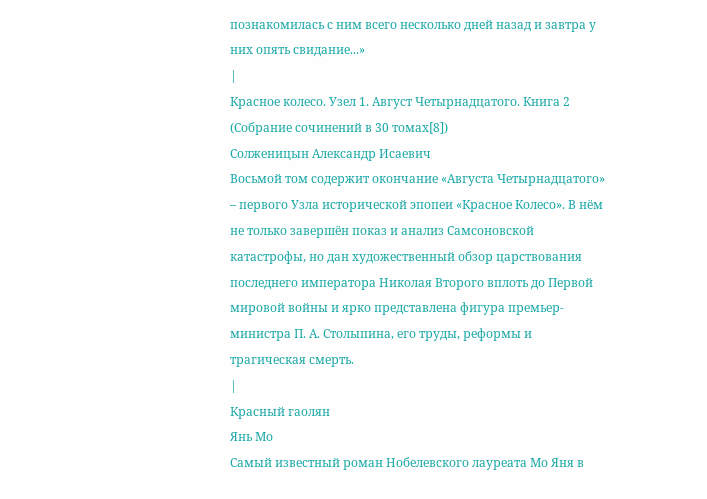познакомилась с ним всего несколько дней назад и завтра у них опять свидание...»
|
Красное колесо. Узел 1. Август Четырнадцатого. Книга 2 (Собрание сочинений в 30 томах[8])
Солженицын Александр Исаевич
Восьмой том содержит окончание «Августа Четырнадцатого» – первого Узла исторической эпопеи «Красное Колесо». В нём не только завершён показ и анализ Самсоновской катастрофы, но дан художественный обзор царствования последнего императора Николая Второго вплоть до Первой мировой войны и ярко представлена фигура премьер-министра П. А. Столыпина, его труды, реформы и трагическая смерть.
|
Красный гаолян
Янь Мо
Самый известный роман Нобелевского лауреата Мо Яня в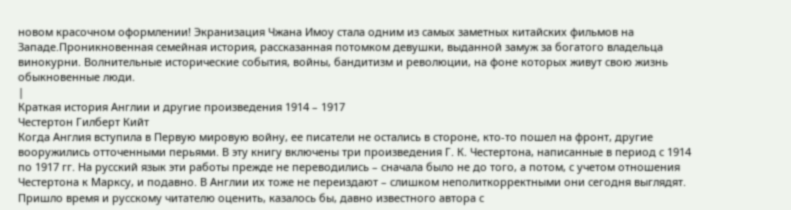новом красочном оформлении! Экранизация Чжана Имоу стала одним из самых заметных китайских фильмов на Западе.Проникновенная семейная история, рассказанная потомком девушки, выданной замуж за богатого владельца винокурни. Волнительные исторические события, войны, бандитизм и революции, на фоне которых живут свою жизнь обыкновенные люди.
|
Краткая история Англии и другие произведения 1914 – 1917
Честертон Гилберт Кийт
Когда Англия вступила в Первую мировую войну, ее писатели не остались в стороне, кто-то пошел на фронт, другие вооружились отточенными перьями. В эту книгу включены три произведения Г. К. Честертона, написанные в период с 1914 по 1917 гг. На русский язык эти работы прежде не переводились – сначала было не до того, а потом, с учетом отношения Честертона к Марксу, и подавно. В Англии их тоже не переиздают – слишком неполиткорректными они сегодня выглядят. Пришло время и русскому читателю оценить, казалось бы, давно известного автора с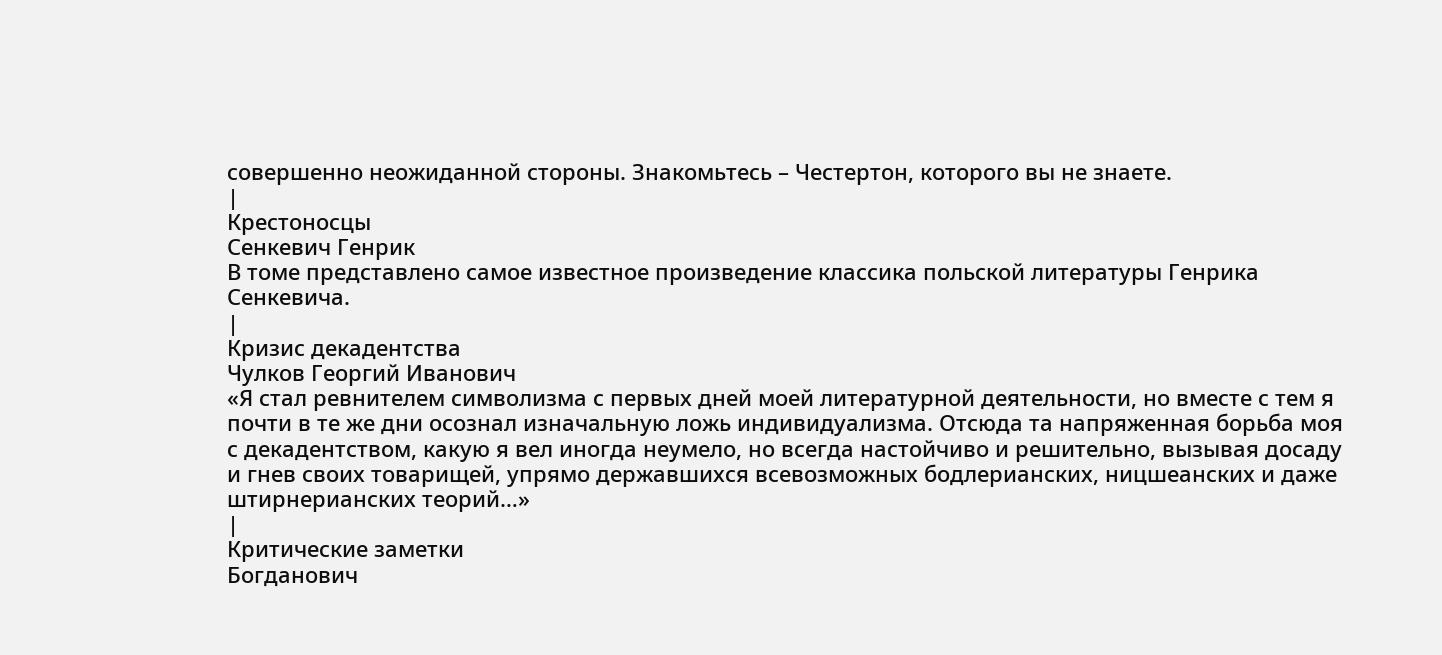совершенно неожиданной стороны. Знакомьтесь – Честертон, которого вы не знаете.
|
Крестоносцы
Сенкевич Генрик
В томе представлено самое известное произведение классика польской литературы Генрика Сенкевича.
|
Кризис декадентства
Чулков Георгий Иванович
«Я стал ревнителем символизма с первых дней моей литературной деятельности, но вместе с тем я почти в те же дни осознал изначальную ложь индивидуализма. Отсюда та напряженная борьба моя с декадентством, какую я вел иногда неумело, но всегда настойчиво и решительно, вызывая досаду и гнев своих товарищей, упрямо державшихся всевозможных бодлерианских, ницшеанских и даже штирнерианских теорий…»
|
Критические заметки
Богданович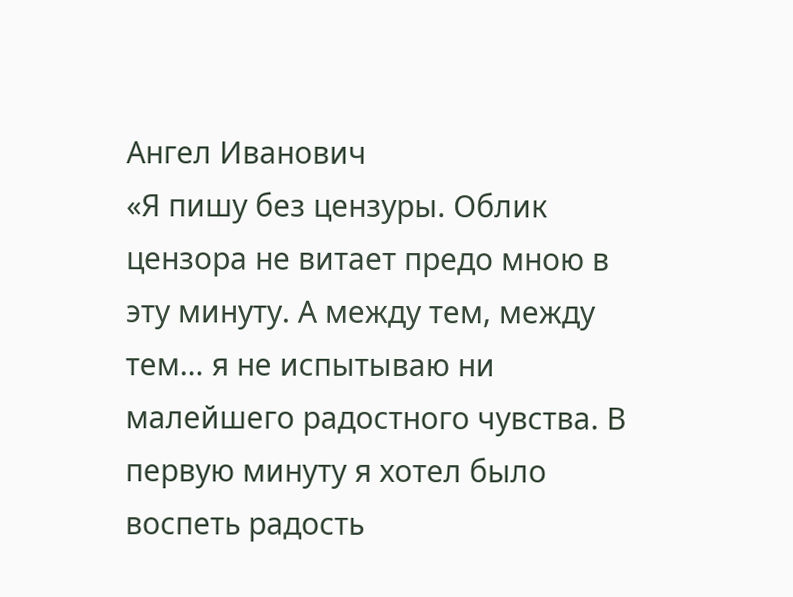Ангел Иванович
«Я пишу без цензуры. Облик цензора не витает предо мною в эту минуту. А между тем, между тем… я не испытываю ни малейшего радостного чувства. В первую минуту я хотел было воспеть радость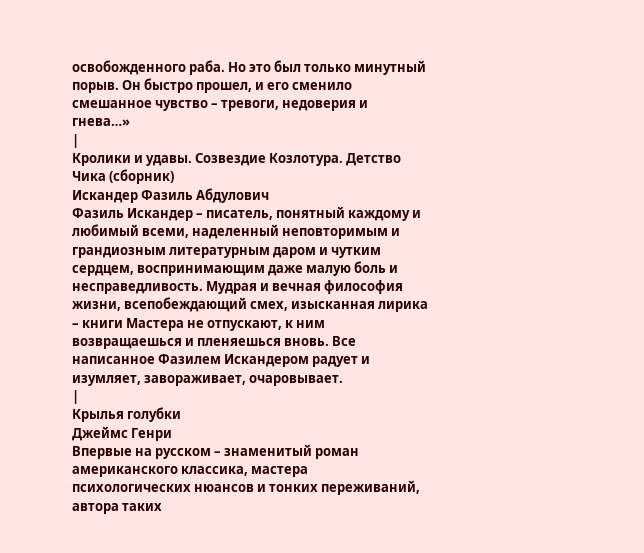освобожденного раба. Но это был только минутный порыв. Он быстро прошел, и его сменило смешанное чувство – тревоги, недоверия и гнева…»
|
Кролики и удавы. Созвездие Козлотура. Детство Чика (сборник)
Искандер Фазиль Абдулович
Фазиль Искандер – писатель, понятный каждому и любимый всеми, наделенный неповторимым и грандиозным литературным даром и чутким сердцем, воспринимающим даже малую боль и несправедливость. Мудрая и вечная философия жизни, всепобеждающий смех, изысканная лирика – книги Мастера не отпускают, к ним возвращаешься и пленяешься вновь. Все написанное Фазилем Искандером радует и изумляет, завораживает, очаровывает.
|
Крылья голубки
Джеймс Генри
Впервые на русском – знаменитый роман американского классика, мастера психологических нюансов и тонких переживаний, автора таких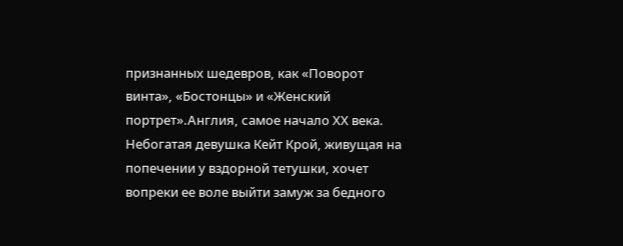признанных шедевров, как «Поворот винта», «Бостонцы» и «Женский портрет».Англия, самое начало ХХ века. Небогатая девушка Кейт Крой, живущая на попечении у вздорной тетушки, хочет вопреки ее воле выйти замуж за бедного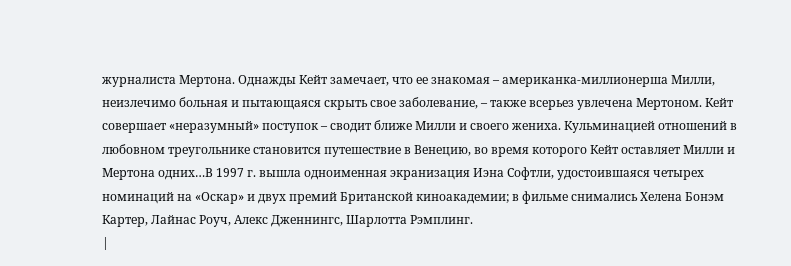журналиста Мертона. Однажды Кейт замечает, что ее знакомая – американка-миллионерша Милли, неизлечимо больная и пытающаяся скрыть свое заболевание, – также всерьез увлечена Мертоном. Кейт совершает «неразумный» поступок – сводит ближе Милли и своего жениха. Кульминацией отношений в любовном треугольнике становится путешествие в Венецию, во время которого Кейт оставляет Милли и Мертона одних…В 1997 г. вышла одноименная экранизация Иэна Софтли, удостоившаяся четырех номинаций на «Оскар» и двух премий Британской киноакадемии; в фильме снимались Хелена Бонэм Картер, Лайнас Роуч, Алекс Дженнингс, Шарлотта Рэмплинг.
|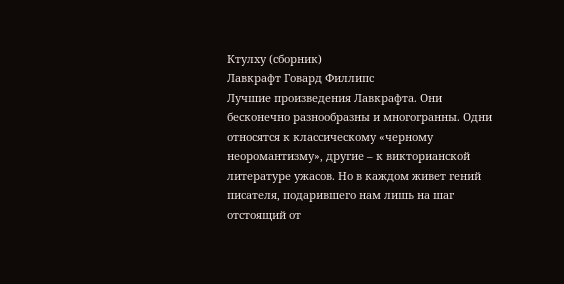Ктулху (сборник)
Лавкрафт Говард Филлипс
Лучшие произведения Лавкрафта. Они бесконечно разнообразны и многогранны. Одни относятся к классическому «черному неоромантизму», другие – к викторианской литературе ужасов. Но в каждом живет гений писателя, подарившего нам лишь на шаг отстоящий от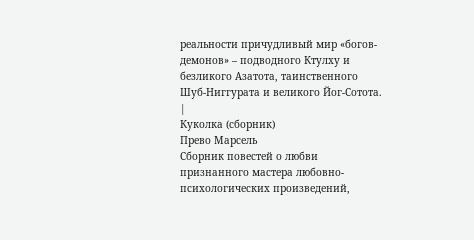реальности причудливый мир «богов-демонов» – подводного Ктулху и безликого Азатота, таинственного Шуб-Ниггурата и великого Йог-Сотота.
|
Куколка (сборник)
Прево Марсель
Сборник повестей о любви признанного мастера любовно-психологических произведений,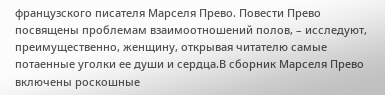французского писателя Марселя Прево. Повести Прево посвящены проблемам взаимоотношений полов, – исследуют, преимущественно, женщину, открывая читателю самые потаенные уголки ее души и сердца.В сборник Марселя Прево включены роскошные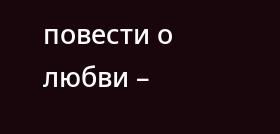повести о любви –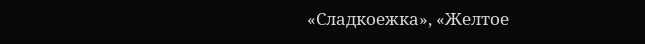«Сладкоежка», «Желтое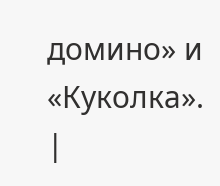домино» и «Куколка».
|